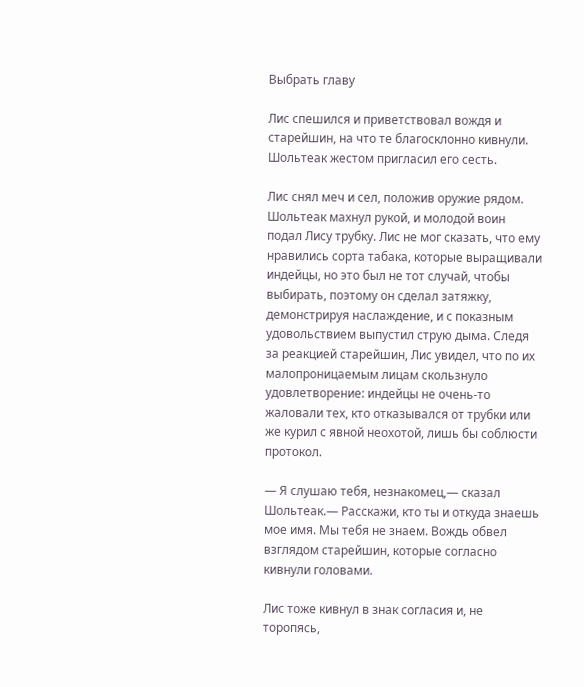Выбрать главу

Лис спешился и приветствовал вождя и старейшин, на что те благосклонно кивнули. Шольтеак жестом пригласил его сесть.

Лис снял меч и сел, положив оружие рядом. Шольтеак махнул рукой, и молодой воин подал Лису трубку. Лис не мог сказать, что ему нравились сорта табака, которые выращивали индейцы, но это был не тот случай, чтобы выбирать, поэтому он сделал затяжку, демонстрируя наслаждение, и с показным удовольствием выпустил струю дыма. Следя за реакцией старейшин, Лис увидел, что по их малопроницаемым лицам скользнуло удовлетворение: индейцы не очень-то жаловали тех, кто отказывался от трубки или же курил с явной неохотой, лишь бы соблюсти протокол.

— Я слушаю тебя, незнакомец,— сказал Шольтеак.— Расскажи, кто ты и откуда знаешь мое имя. Мы тебя не знаем. Вождь обвел взглядом старейшин, которые согласно кивнули головами.

Лис тоже кивнул в знак согласия и, не торопясь,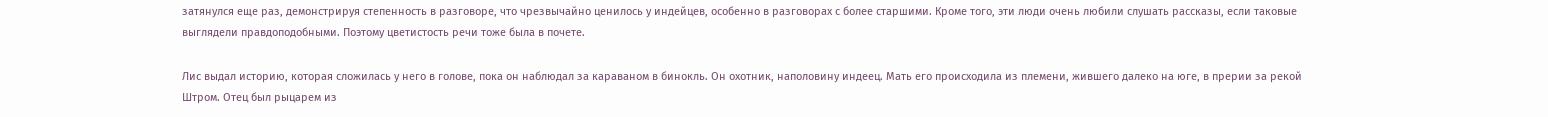затянулся еще раз, демонстрируя степенность в разговоре, что чрезвычайно ценилось у индейцев, особенно в разговорах с более старшими. Кроме того, эти люди очень любили слушать рассказы, если таковые выглядели правдоподобными. Поэтому цветистость речи тоже была в почете.

Лис выдал историю, которая сложилась у него в голове, пока он наблюдал за караваном в бинокль. Он охотник, наполовину индеец. Мать его происходила из племени, жившего далеко на юге, в прерии за рекой Штром. Отец был рыцарем из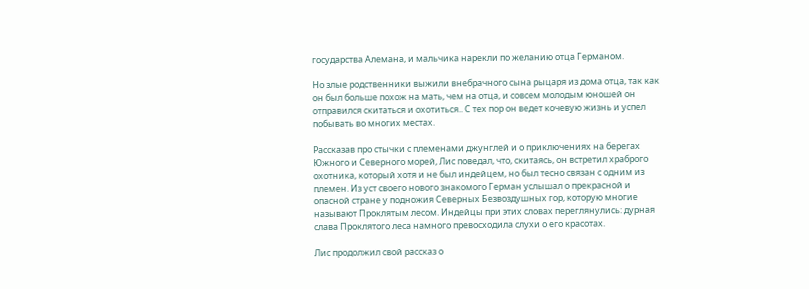государства Алемана, и мальчика нарекли по желанию отца Германом.

Но злые родственники выжили внебрачного сына рыцаря из дома отца, так как он был больше похож на мать, чем на отца, и совсем молодым юношей он отправился скитаться и охотиться.. С тех пор он ведет кочевую жизнь и успел побывать во многих местах.

Рассказав про стычки с племенами джунглей и о приключениях на берегах Южного и Северного морей, Лис поведал, что, скитаясь, он встретил храброго охотника, который хотя и не был индейцем, но был тесно связан с одним из племен. Из уст своего нового знакомого Герман услышал о прекрасной и опасной стране у подножия Северных Безвоздушных гор, которую многие называют Проклятым лесом. Индейцы при этих словах переглянулись: дурная слава Проклятого леса намного превосходила слухи о его красотах.

Лис продолжил свой рассказ о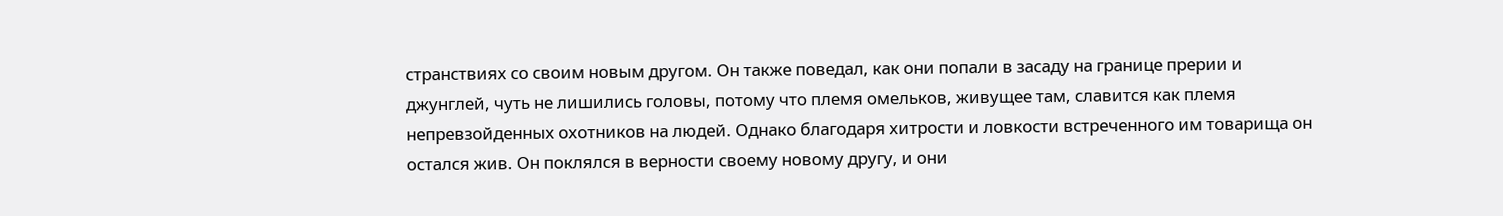странствиях со своим новым другом. Он также поведал, как они попали в засаду на границе прерии и джунглей, чуть не лишились головы, потому что племя омельков, живущее там, славится как племя непревзойденных охотников на людей. Однако благодаря хитрости и ловкости встреченного им товарища он остался жив. Он поклялся в верности своему новому другу, и они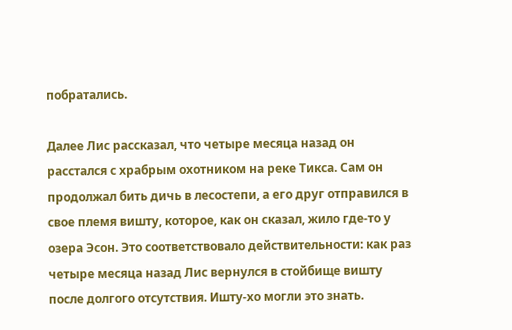побратались.

Далее Лис рассказал, что четыре месяца назад он расстался с храбрым охотником на реке Тикса. Сам он продолжал бить дичь в лесостепи, а его друг отправился в свое племя вишту, которое, как он сказал, жило где-то у озера Эсон. Это соответствовало действительности: как раз четыре месяца назад Лис вернулся в стойбище вишту после долгого отсутствия. Ишту-хо могли это знать.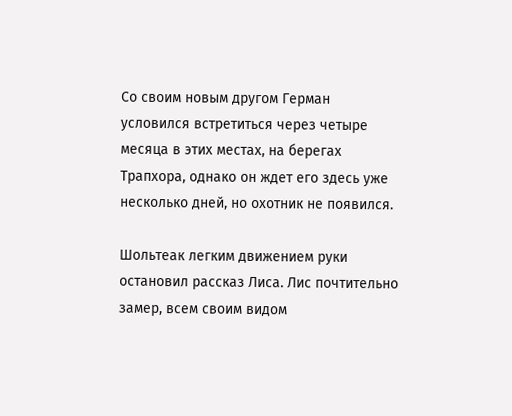Со своим новым другом Герман условился встретиться через четыре месяца в этих местах, на берегах Трапхора, однако он ждет его здесь уже несколько дней, но охотник не появился.

Шольтеак легким движением руки остановил рассказ Лиса. Лис почтительно замер, всем своим видом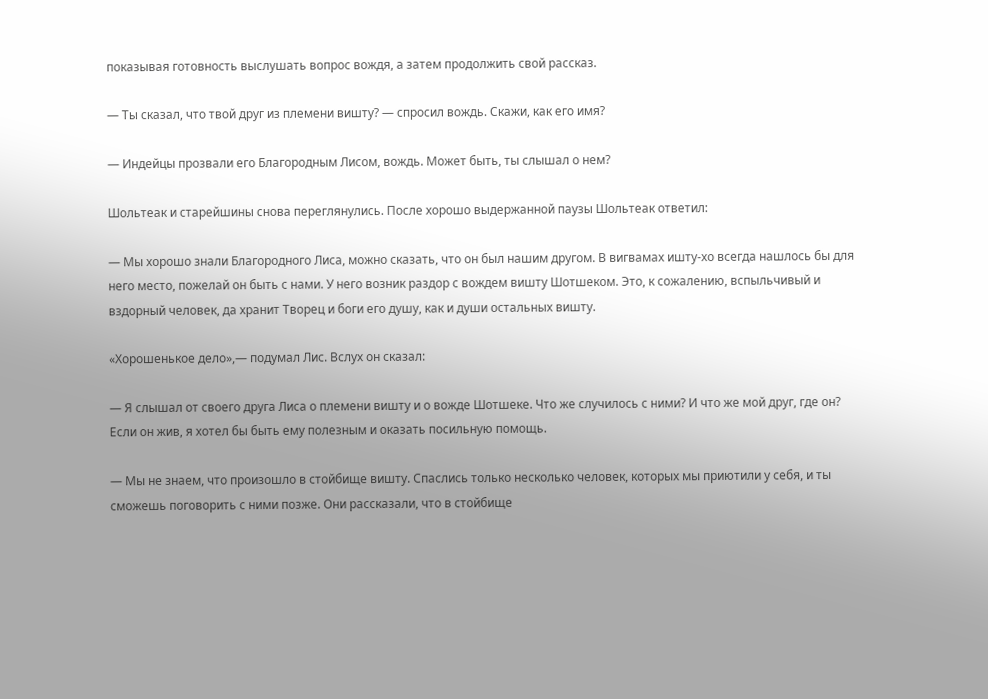показывая готовность выслушать вопрос вождя, а затем продолжить свой рассказ.

— Ты сказал, что твой друг из племени вишту? — спросил вождь. Скажи, как его имя?

— Индейцы прозвали его Благородным Лисом, вождь. Может быть, ты слышал о нем?

Шольтеак и старейшины снова переглянулись. После хорошо выдержанной паузы Шольтеак ответил:

— Мы хорошо знали Благородного Лиса, можно сказать, что он был нашим другом. В вигвамах ишту-хо всегда нашлось бы для него место, пожелай он быть с нами. У него возник раздор с вождем вишту Шотшеком. Это, к сожалению, вспыльчивый и вздорный человек, да хранит Творец и боги его душу, как и души остальных вишту.

«Хорошенькое дело»,— подумал Лис. Вслух он сказал:

— Я слышал от своего друга Лиса о племени вишту и о вожде Шотшеке. Что же случилось с ними? И что же мой друг, где он? Если он жив, я хотел бы быть ему полезным и оказать посильную помощь.

— Мы не знаем, что произошло в стойбище вишту. Спаслись только несколько человек, которых мы приютили у себя, и ты сможешь поговорить с ними позже. Они рассказали, что в стойбище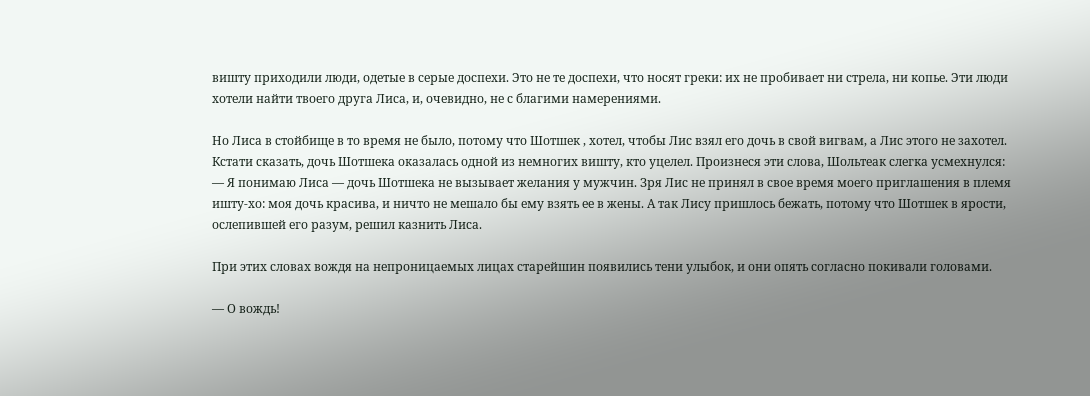вишту приходили люди, одетые в серые доспехи. Это не те доспехи, что носят греки: их не пробивает ни стрела, ни копье. Эти люди хотели найти твоего друга Лиса, и, очевидно, не с благими намерениями.

Но Лиса в стойбище в то время не было, потому что Шотшек , хотел, чтобы Лис взял его дочь в свой вигвам, а Лис этого не захотел. Кстати сказать, дочь Шотшека оказалась одной из немногих вишту, кто уцелел. Произнеся эти слова, Шольтеак слегка усмехнулся: — Я понимаю Лиса — дочь Шотшека не вызывает желания у мужчин. Зря Лис не принял в свое время моего приглашения в племя ишту-хо: моя дочь красива, и ничто не мешало бы ему взять ее в жены. А так Лису пришлось бежать, потому что Шотшек в ярости, ослепившей его разум, решил казнить Лиса.

При этих словах вождя на непроницаемых лицах старейшин появились тени улыбок, и они опять согласно покивали головами.

— О вождь!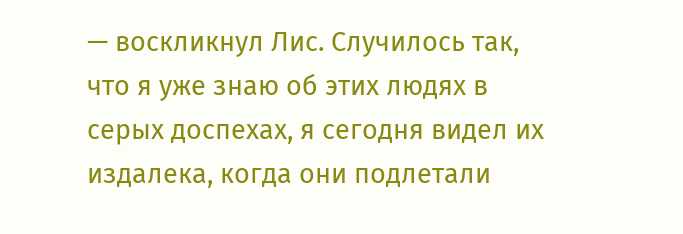— воскликнул Лис. Случилось так, что я уже знаю об этих людях в серых доспехах, я сегодня видел их издалека, когда они подлетали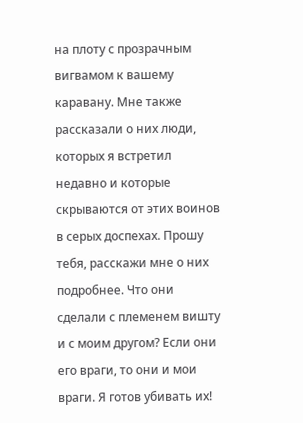на плоту с прозрачным вигвамом к вашему каравану. Мне также рассказали о них люди, которых я встретил недавно и которые скрываются от этих воинов в серых доспехах. Прошу тебя, расскажи мне о них подробнее. Что они сделали с племенем вишту и с моим другом? Если они его враги, то они и мои враги. Я готов убивать их!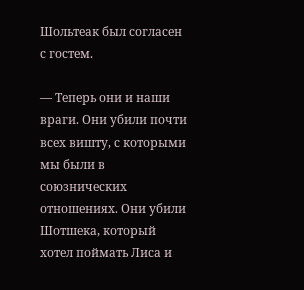Шольтеак был согласен с гостем.

— Теперь они и наши враги. Они убили почти всех вишту, с которыми мы были в союзнических отношениях. Они убили Шотшека, который хотел поймать Лиса и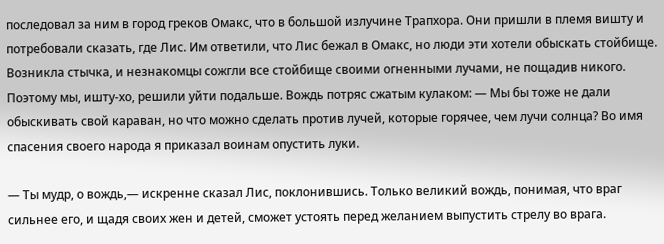последовал за ним в город греков Омакс, что в большой излучине Трапхора. Они пришли в племя вишту и потребовали сказать, где Лис. Им ответили, что Лис бежал в Омакс, но люди эти хотели обыскать стойбище. Возникла стычка, и незнакомцы сожгли все стойбище своими огненными лучами, не пощадив никого. Поэтому мы, ишту-хо, решили уйти подальше. Вождь потряс сжатым кулаком: — Мы бы тоже не дали обыскивать свой караван, но что можно сделать против лучей, которые горячее, чем лучи солнца? Во имя спасения своего народа я приказал воинам опустить луки.

— Ты мудр, о вождь,— искренне сказал Лис, поклонившись. Только великий вождь, понимая, что враг сильнее его, и щадя своих жен и детей, сможет устоять перед желанием выпустить стрелу во врага.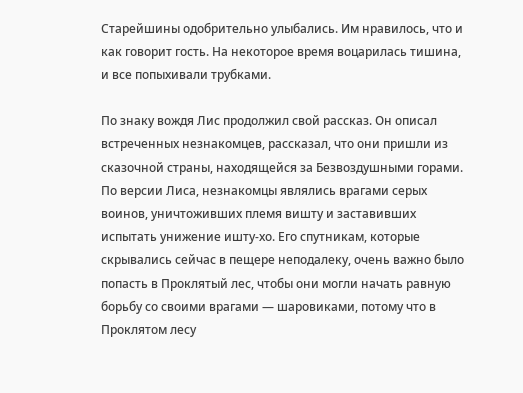Старейшины одобрительно улыбались. Им нравилось, что и как говорит гость. На некоторое время воцарилась тишина, и все попыхивали трубками.

По знаку вождя Лис продолжил свой рассказ. Он описал встреченных незнакомцев, рассказал, что они пришли из сказочной страны, находящейся за Безвоздушными горами. По версии Лиса, незнакомцы являлись врагами серых воинов, уничтоживших племя вишту и заставивших испытать унижение ишту-хо. Его спутникам, которые скрывались сейчас в пещере неподалеку, очень важно было попасть в Проклятый лес, чтобы они могли начать равную борьбу со своими врагами — шаровиками, потому что в Проклятом лесу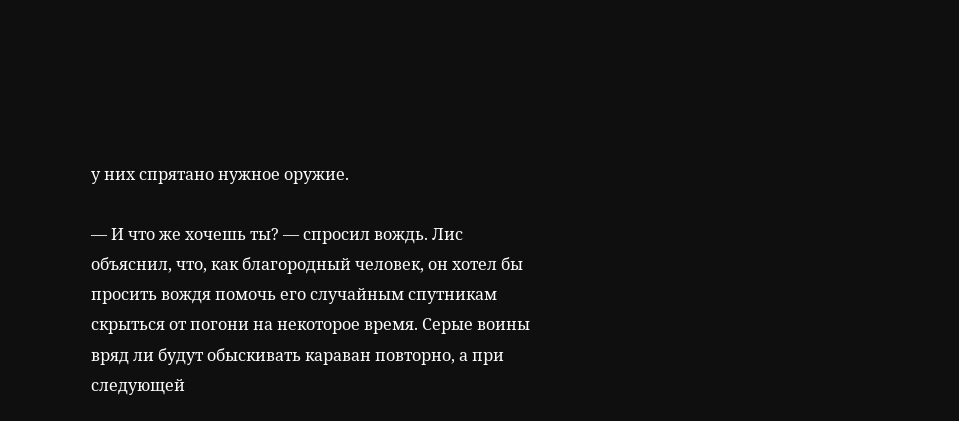у них спрятано нужное оружие.

— И что же хочешь ты? — спросил вождь. Лис объяснил, что, как благородный человек, он хотел бы просить вождя помочь его случайным спутникам скрыться от погони на некоторое время. Серые воины вряд ли будут обыскивать караван повторно, а при следующей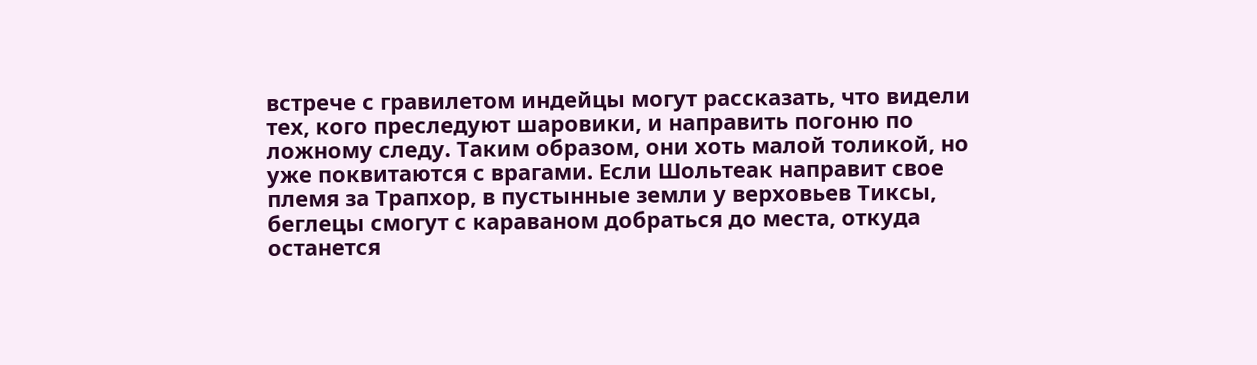встрече с гравилетом индейцы могут рассказать, что видели тех, кого преследуют шаровики, и направить погоню по ложному следу. Таким образом, они хоть малой толикой, но уже поквитаются с врагами. Если Шольтеак направит свое племя за Трапхор, в пустынные земли у верховьев Тиксы, беглецы смогут с караваном добраться до места, откуда останется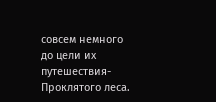совсем немного до цели их путешествия-Проклятого леса.